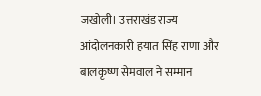जखोली। उत्तराखंड राज्य आंदोलनकारी हयात सिंह राणा और बालकृष्ण सेमवाल ने सम्मान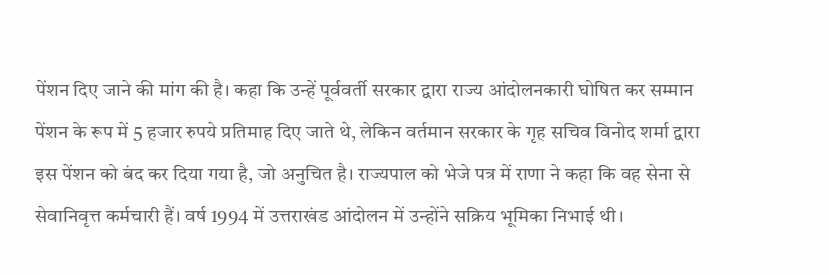पेंशन दिए जाने की मांग की है। कहा कि उन्हें पूर्ववर्ती सरकार द्वारा राज्य आंदोलनकारी घोषित कर सम्मान पेंशन के रूप में 5 हजार रुपये प्रतिमाह दिए जाते थे, लेकिन वर्तमान सरकार के गृह सचिव विनोद शर्मा द्वारा इस पेंशन को बंद कर दिया गया है, जो अनुचित है। राज्यपाल को भेजे पत्र में राणा ने कहा कि वह सेना से सेवानिवृत्त कर्मचारी हैं। वर्ष 1994 में उत्तराखंड आंदोलन में उन्होंने सक्रिय भूमिका निभाई थी।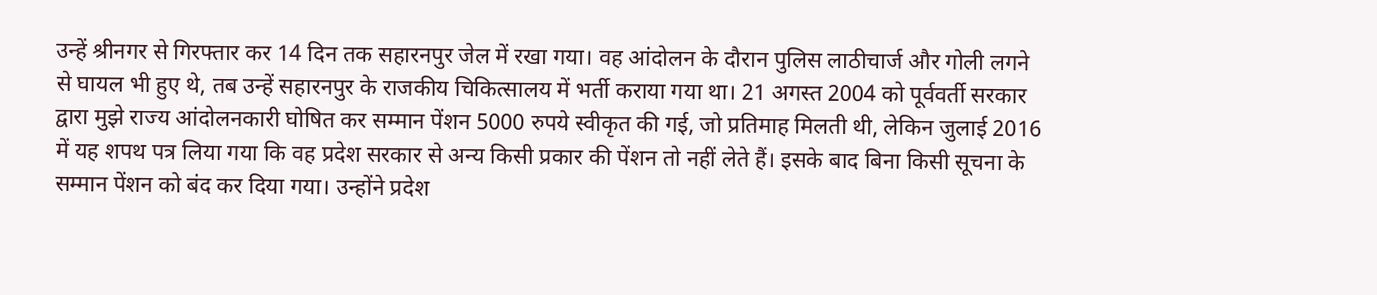उन्हें श्रीनगर से गिरफ्तार कर 14 दिन तक सहारनपुर जेल में रखा गया। वह आंदोलन के दौरान पुलिस लाठीचार्ज और गोली लगने से घायल भी हुए थे, तब उन्हें सहारनपुर के राजकीय चिकित्सालय में भर्ती कराया गया था। 21 अगस्त 2004 को पूर्ववर्ती सरकार द्वारा मुझे राज्य आंदोलनकारी घोषित कर सम्मान पेंशन 5000 रुपये स्वीकृत की गई, जो प्रतिमाह मिलती थी, लेकिन जुलाई 2016 में यह शपथ पत्र लिया गया कि वह प्रदेश सरकार से अन्य किसी प्रकार की पेंशन तो नहीं लेते हैं। इसके बाद बिना किसी सूचना के सम्मान पेंशन को बंद कर दिया गया। उन्होंने प्रदेश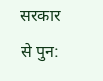सरकार से पुन: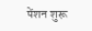पेंशन शुरू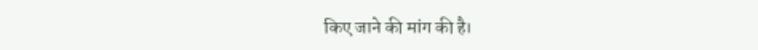किए जाने की मांग की है।